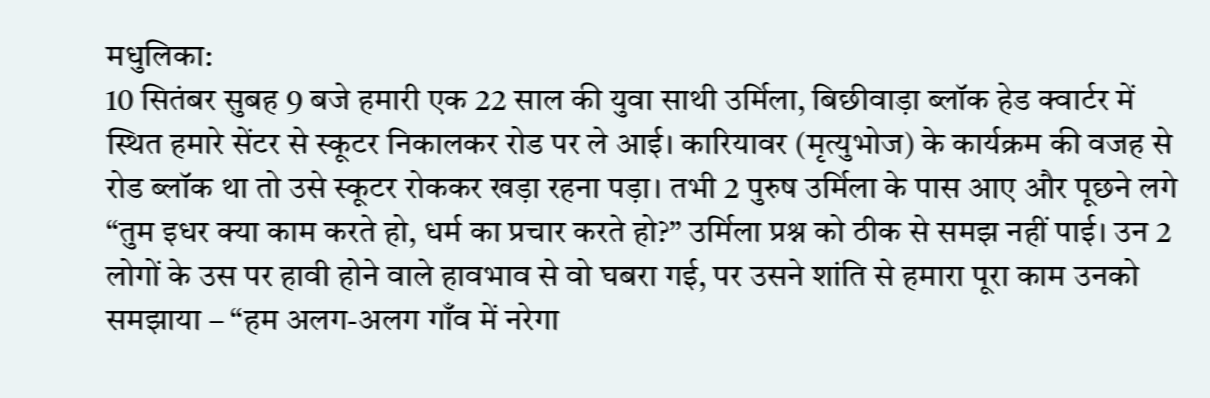मधुलिका:
10 सितंबर सुबह 9 बजे हमारी एक 22 साल की युवा साथी उर्मिला, बिछीवाड़ा ब्लॉक हेड क्वार्टर में स्थित हमारे सेंटर से स्कूटर निकालकर रोड पर ले आई। कारियावर (मृत्युभोज) के कार्यक्रम की वजह से रोड ब्लॉक था तो उसे स्कूटर रोककर खड़ा रहना पड़ा। तभी 2 पुरुष उर्मिला के पास आए और पूछने लगे “तुम इधर क्या काम करते हो, धर्म का प्रचार करते हो?” उर्मिला प्रश्न को ठीक से समझ नहीं पाई। उन 2 लोगों के उस पर हावी होने वाले हावभाव से वो घबरा गई, पर उसने शांति से हमारा पूरा काम उनको समझाया – “हम अलग-अलग गाँव में नरेगा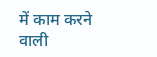में काम करने वाली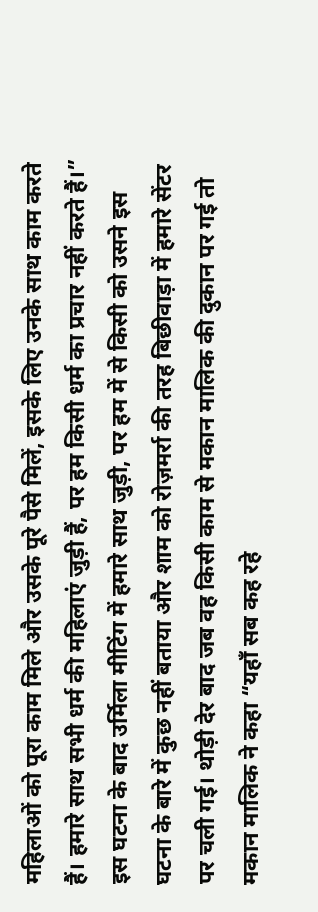महिलाओं को पूरा काम मिले और उसके पूरे पैसे मिलें, इसके लिए उनके साथ काम करते हैं। हमारे साथ सभी धर्म की महिलाएं जुड़ी हैं, पर हम किसी धर्म का प्रचार नहीं करते हैं।”
इस घटना के बाद उर्मिला मीटिंग में हमारे साथ जुड़ी, पर हम में से किसी को उसने इस घटना के बारे में कुछ नहीं बताया और शाम को रोज़मर्रा की तरह बिछीवाड़ा में हमारे सेंटर पर चली गई। थोड़ी देर बाद जब वह किसी काम से मकान मालिक की दुकान पर गई तो मकान मालिक ने कहा “यहाँ सब कह रहे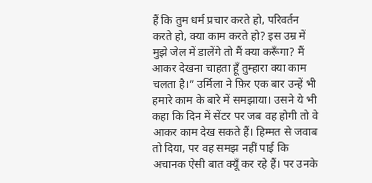हैं कि तुम धर्म प्रचार करते हो, परिवर्तन करते हो, क्या काम करते हो? इस उम्र में मुझे जेल में डालेंगे तो मैं क्या करूँगा? मैं आकर देखना चाहता हूँ तुम्हारा क्या काम चलता है।” उर्मिला ने फ़िर एक बार उन्हें भी हमारे काम के बारे में समझाया। उसने ये भी कहा कि दिन में सेंटर पर जब वह होगी तो वे आकर काम देख सकते हैं। हिम्मत से जवाब तो दिया, पर वह समझ नहीं पाई कि अचानक ऐसी बात क्यूँ कर रहे हैं। पर उनके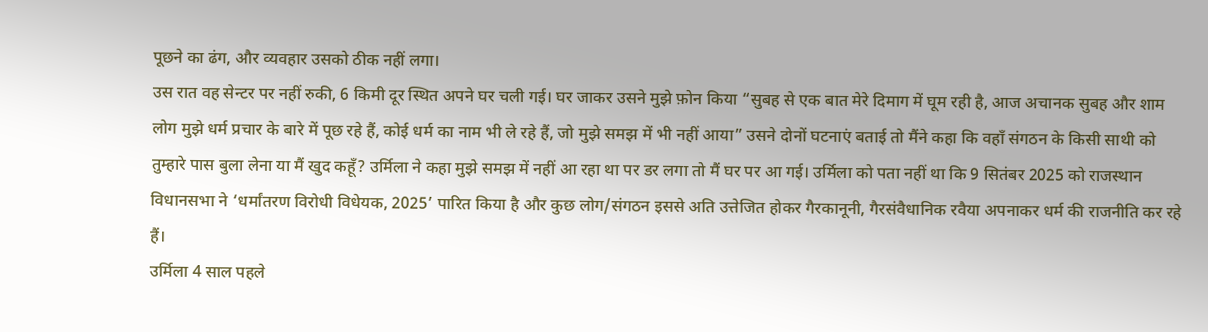पूछने का ढंग, और व्यवहार उसको ठीक नहीं लगा।
उस रात वह सेन्टर पर नहीं रुकी, 6 किमी दूर स्थित अपने घर चली गई। घर जाकर उसने मुझे फ़ोन किया “सुबह से एक बात मेरे दिमाग में घूम रही है, आज अचानक सुबह और शाम लोग मुझे धर्म प्रचार के बारे में पूछ रहे हैं, कोई धर्म का नाम भी ले रहे हैं, जो मुझे समझ में भी नहीं आया” उसने दोनों घटनाएं बताई तो मैंने कहा कि वहाँ संगठन के किसी साथी को तुम्हारे पास बुला लेना या मैं खुद कहूँ? उर्मिला ने कहा मुझे समझ में नहीं आ रहा था पर डर लगा तो मैं घर पर आ गई। उर्मिला को पता नहीं था कि 9 सितंबर 2025 को राजस्थान विधानसभा ने ‘धर्मांतरण विरोधी विधेयक, 2025’ पारित किया है और कुछ लोग/संगठन इससे अति उत्तेजित होकर गैरकानूनी, गैरसंवैधानिक रवैया अपनाकर धर्म की राजनीति कर रहे हैं।
उर्मिला 4 साल पहले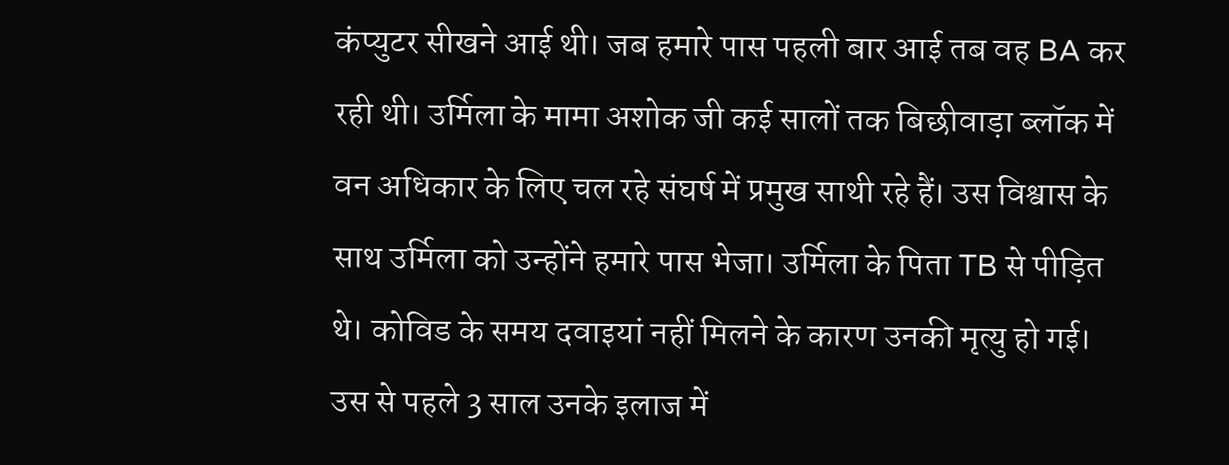कंप्युटर सीखने आई थी। जब हमारे पास पहली बार आई तब वह BA कर रही थी। उर्मिला के मामा अशोक जी कई सालों तक बिछीवाड़ा ब्लॉक में वन अधिकार के लिए चल रहे संघर्ष में प्रमुख साथी रहे हैं। उस विश्वास के साथ उर्मिला को उन्होंने हमारे पास भेजा। उर्मिला के पिता TB से पीड़ित थे। कोविड के समय दवाइयां नहीं मिलने के कारण उनकी मृत्यु हो गई। उस से पहले 3 साल उनके इलाज में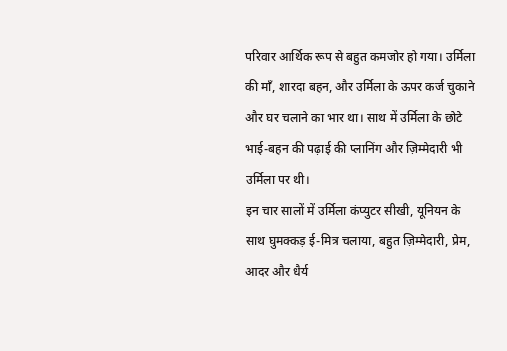परिवार आर्थिक रूप से बहुत कमजोर हो गया। उर्मिला की माँ, शारदा बहन, और उर्मिला के ऊपर कर्ज चुकाने और घर चलाने का भार था। साथ में उर्मिला के छोटे भाई-बहन की पढ़ाई की प्लानिंग और ज़िम्मेदारी भी उर्मिला पर थी।
इन चार सालों में उर्मिला कंप्युटर सीखी, यूनियन के साथ घुमक्कड़ ई-मित्र चलाया, बहुत ज़िम्मेदारी, प्रेम, आदर और धैर्य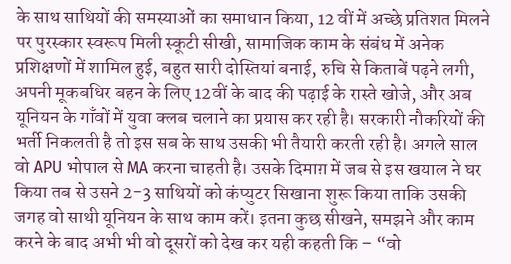के साथ साथियों की समस्याओं का समाधान किया, 12 वीं में अच्छे प्रतिशत मिलने पर पुरस्कार स्वरूप मिली स्कूटी सीखी, सामाजिक काम के संबंध में अनेक प्रशिक्षणों में शामिल हुई, बहुत सारी दोस्तियां बनाई, रुचि से किताबें पढ़ने लगी, अपनी मूकबधिर बहन के लिए 12वीं के बाद की पढ़ाई के रास्ते खोजे, और अब यूनियन के गाँवों में युवा क्लब चलाने का प्रयास कर रही है। सरकारी नौकरियों की भर्ती निकलती है तो इस सब के साथ उसकी भी तैयारी करती रही है। अगले साल वो APU भोपाल से MA करना चाहती है। उसके दिमाग़ में जब से इस खयाल ने घर किया तब से उसने 2-3 साथियों को कंप्युटर सिखाना शुरू किया ताकि उसकी जगह वो साथी यूनियन के साथ काम करें। इतना कुछ सीखने, समझने और काम करने के बाद अभी भी वो दूसरों को देख कर यही कहती कि – “वो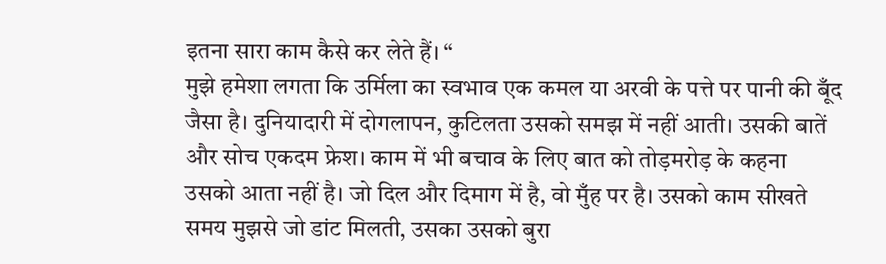इतना सारा काम कैसे कर लेते हैं। “
मुझे हमेशा लगता कि उर्मिला का स्वभाव एक कमल या अरवी के पत्ते पर पानी की बूँद जैसा है। दुनियादारी में दोगलापन, कुटिलता उसको समझ में नहीं आती। उसकी बातें और सोच एकदम फ्रेश। काम में भी बचाव के लिए बात को तोड़मरोड़ के कहना उसको आता नहीं है। जो दिल और दिमाग में है, वो मुँह पर है। उसको काम सीखते समय मुझसे जो डांट मिलती, उसका उसको बुरा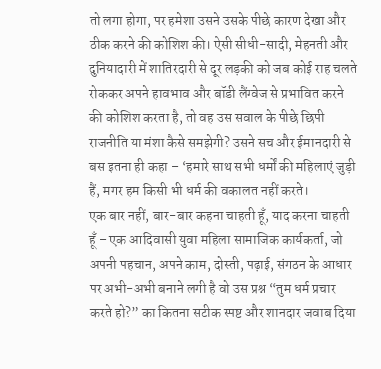तो लगा होगा, पर हमेशा उसने उसके पीछे कारण देखा और ठीक करने की कोशिश की। ऐसी सीधी-सादी, मेहनती और दुनियादारी में शातिरदारी से दूर लड़की को जब कोई राह चलते रोककर अपने हावभाव और बॉडी लैंग्वेज से प्रभावित करने की कोशिश करता है, तो वह उस सवाल के पीछे छिपी राजनीति या मंशा कैसे समझेगी? उसने सच और ईमानदारी से बस इतना ही कहा – ‘हमारे साथ सभी धर्मों की महिलाएं जुड़ी हैं, मगर हम किसी भी धर्म की वकालत नहीं करते।
एक बार नहीं, बार-बार कहना चाहती हूँ, याद करना चाहती हूँ – एक आदिवासी युवा महिला सामाजिक कार्यकर्ता, जो अपनी पहचान, अपने काम, दोस्ती, पढ़ाई, संगठन के आधार पर अभी-अभी बनाने लगी है वो उस प्रश्न “तुम धर्म प्रचार करते हो?” का कितना सटीक स्पष्ट और शानदार जवाब दिया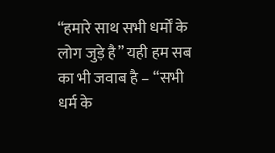“हमारे साथ सभी धर्मों के लोग जुड़े है” यही हम सब का भी जवाब है – “सभी धर्म के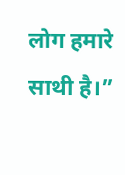लोग हमारे साथी है।”